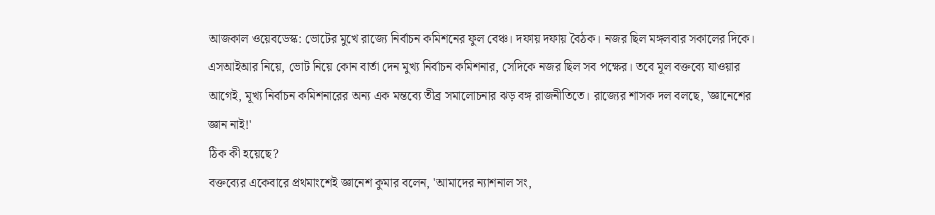আজকাল ওয়েবডেস্ক: ভোটের মুখে রাজ্যে নির্বাচন কমিশনের ফুল বেঞ্চ। দফায় দফায় বৈঠক। নজর ছিল মঙ্গলবার সকালের দিকে। এসআইআর নিয়ে, ভোট নিয়ে কোন বার্তা দেন মুখ্য নির্বাচন কমিশনার, সেদিকে নজর ছিল সব পক্ষের। তবে মূল বক্তব্যে যাওয়ার আগেই, মূখ্য নির্বাচন কমিশনারের অন্য এক মন্তব্যে তীব্র সমালোচনার ঝড় বঙ্গ রাজনীতিতে। রাজ্যের শাসক দল বলছে, 'জ্ঞানেশের জ্ঞান নাই!'
ঠিক কী হয়েছে?
বক্তব্যের একেবারে প্রথমাংশেই জ্ঞানেশ কুমার বলেন, 'আমাদের ন্যাশনাল সং,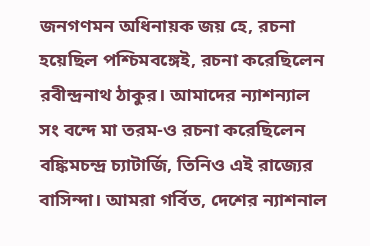জনগণমন অধিনায়ক জয় হে, রচনা হয়েছিল পশ্চিমবঙ্গেই, রচনা করেছিলেন রবীন্দ্রনাথ ঠাকুর। আমাদের ন্যাশন্যাল সং বন্দে মা তরম-ও রচনা করেছিলেন বঙ্কিমচন্দ্র চ্যাটার্জি, তিনিও এই রাজ্যের বাসিন্দা। আমরা গর্বিত, দেশের ন্যাশনাল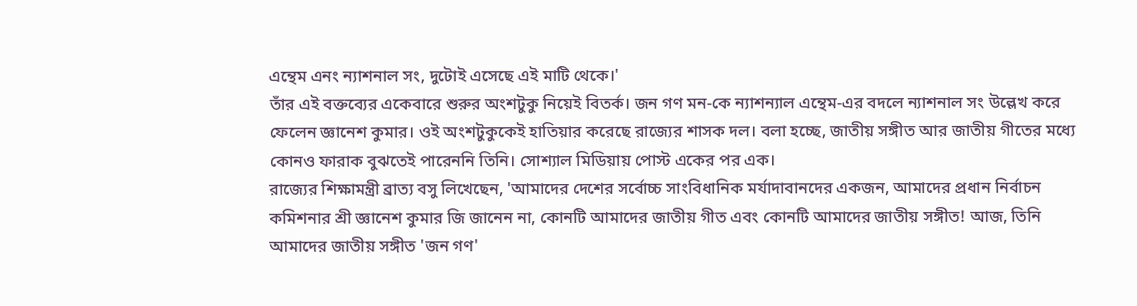এন্থেম এনং ন্যাশনাল সং, দুটোই এসেছে এই মাটি থেকে।'
তাঁর এই বক্তব্যের একেবারে শুরুর অংশটুকু নিয়েই বিতর্ক। জন গণ মন-কে ন্যাশন্যাল এন্থেম-এর বদলে ন্যাশনাল সং উল্লেখ করে ফেলেন জ্ঞানেশ কুমার। ওই অংশটুকুকেই হাতিয়ার করেছে রাজ্যের শাসক দল। বলা হচ্ছে, জাতীয় সঙ্গীত আর জাতীয় গীতের মধ্যে কোনও ফারাক বুঝতেই পারেননি তিনি। সোশ্যাল মিডিয়ায় পোস্ট একের পর এক।
রাজ্যের শিক্ষামন্ত্রী ব্রাত্য বসু লিখেছেন, 'আমাদের দেশের সর্বোচ্চ সাংবিধানিক মর্যাদাবানদের একজন, আমাদের প্রধান নির্বাচন কমিশনার শ্রী জ্ঞানেশ কুমার জি জানেন না, কোনটি আমাদের জাতীয় গীত এবং কোনটি আমাদের জাতীয় সঙ্গীত! আজ, তিনি আমাদের জাতীয় সঙ্গীত 'জন গণ'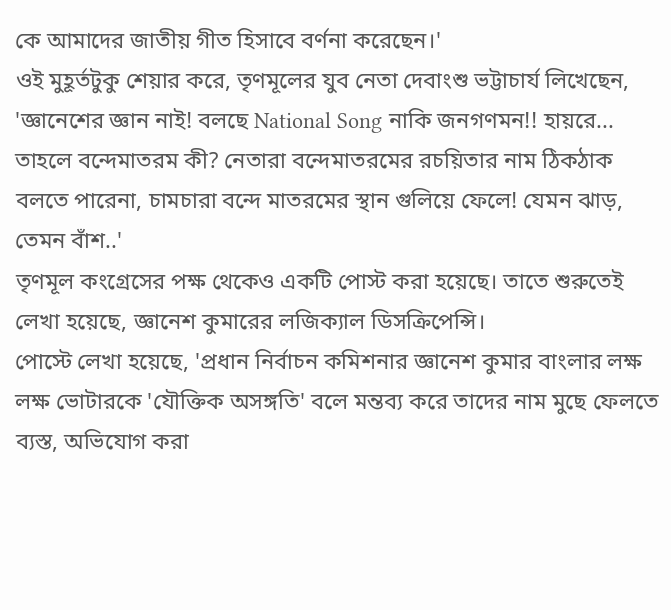কে আমাদের জাতীয় গীত হিসাবে বর্ণনা করেছেন।'
ওই মুহূর্তটুকু শেয়ার করে, তৃণমূলের যুব নেতা দেবাংশু ভট্টাচার্য লিখেছেন, 'জ্ঞানেশের জ্ঞান নাই! বলছে National Song নাকি জনগণমন!! হায়রে... তাহলে বন্দেমাতরম কী? নেতারা বন্দেমাতরমের রচয়িতার নাম ঠিকঠাক বলতে পারেনা, চামচারা বন্দে মাতরমের স্থান গুলিয়ে ফেলে! যেমন ঝাড়, তেমন বাঁশ..'
তৃণমূল কংগ্রেসের পক্ষ থেকেও একটি পোস্ট করা হয়েছে। তাতে শুরুতেই লেখা হয়েছে, জ্ঞানেশ কুমারের লজিক্যাল ডিসক্রিপেন্সি।
পোস্টে লেখা হয়েছে, 'প্রধান নির্বাচন কমিশনার জ্ঞানেশ কুমার বাংলার লক্ষ লক্ষ ভোটারকে 'যৌক্তিক অসঙ্গতি' বলে মন্তব্য করে তাদের নাম মুছে ফেলতে ব্যস্ত, অভিযোগ করা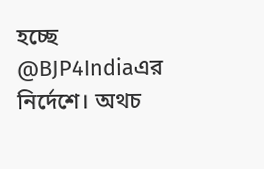হচ্ছে @BJP4Indiaএর নির্দেশে। অথচ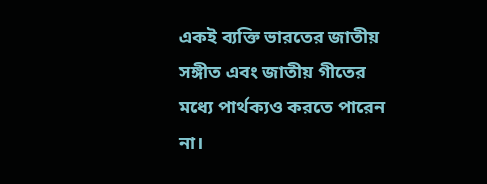একই ব্যক্তি ভারতের জাতীয় সঙ্গীত এবং জাতীয় গীতের মধ্যে পার্থক্যও করতে পারেন না।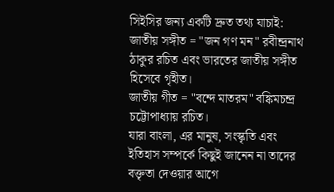সিইসির জন্য একটি দ্রুত তথ্য যাচাই:
জাতীয় সঙ্গীত = "জন গণ মন" রবীন্দ্রনাথ ঠাকুর রচিত এবং ভারতের জাতীয় সঙ্গীত হিসেবে গৃহীত।
জাতীয় গীত = "বন্দে মাতরম" বঙ্কিমচন্দ্র চট্টোপাধ্যায় রচিত।
যারা বাংলা, এর মানুষ, সংস্কৃতি এবং ইতিহাস সম্পর্কে কিছুই জানেন না তাদের বক্তৃতা দেওয়ার আগে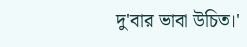দু'বার ভাবা উচিত।'